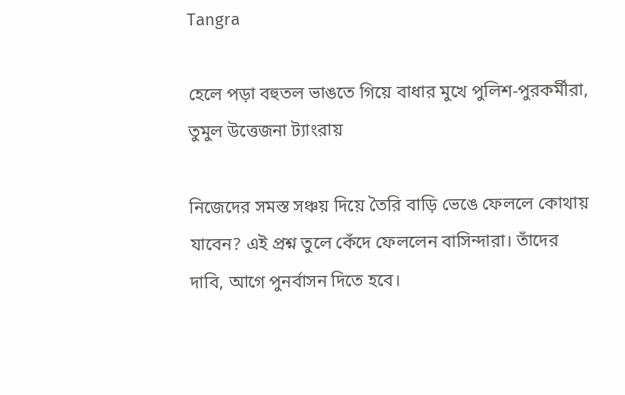Tangra

হেলে পড়া বহুতল ভাঙতে গিয়ে বাধার মুখে পুলিশ-পুরকর্মীরা, তুমুল উত্তেজনা ট্যাংরায়

নিজেদের সমস্ত সঞ্চয় দিয়ে তৈরি বাড়ি ভেঙে ফেললে কোথায় যাবেন? এই প্রশ্ন তুলে কেঁদে ফেললেন বাসিন্দারা। তাঁদের দাবি, আগে পুনর্বাসন দিতে হবে।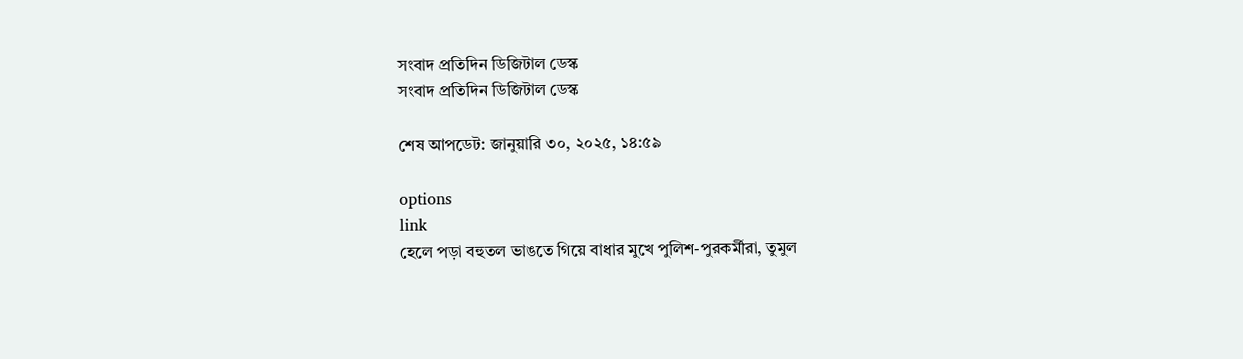সংবাদ প্রতিদিন ডিজিটাল ডেস্ক
সংবাদ প্রতিদিন ডিজিটাল ডেস্ক

শেষ আপডেট: জানুয়ারি ৩০, ২০২৫, ১৪:৫৯

options
link
হেলে পড়া বহুতল ভাঙতে গিয়ে বাধার মুখে পুলিশ-পুরকর্মীরা, তুমুল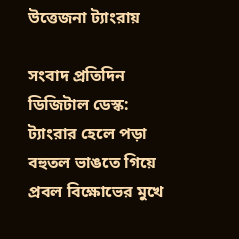উত্তেজনা ট্যাংরায়

সংবাদ প্রতিদিন ডিজিটাল ডেস্ক: ট্যাংরার হেলে পড়া বহুতল ভাঙতে গিয়ে প্রবল বিক্ষোভের মুখে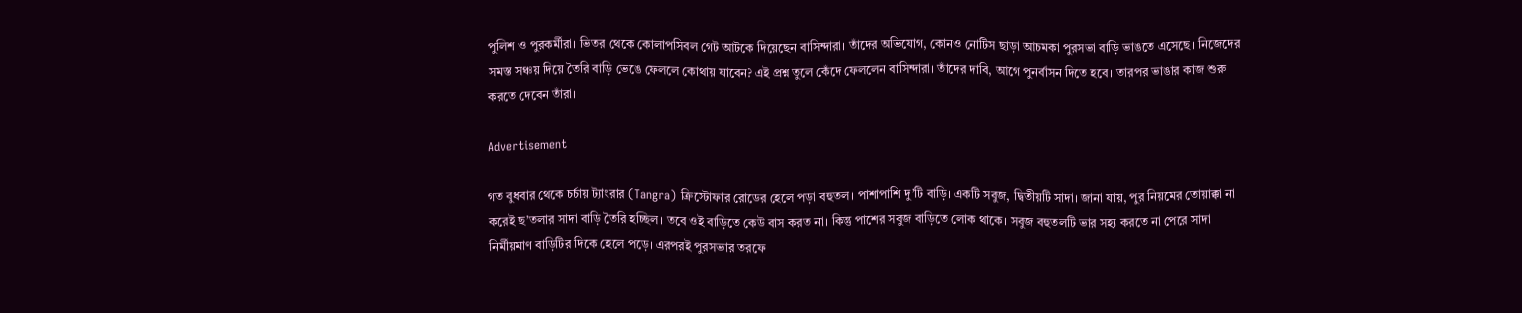পুলিশ ও পুরকর্মীরা। ভিতর থেকে কোলাপসিবল গেট আটকে দিয়েছেন বাসিন্দারা। তাঁদের অভিযোগ, কোনও নোটিস ছাড়া আচমকা পুরসভা বাড়ি ভাঙতে এসেছে। নিজেদের সমস্ত সঞ্চয় দিয়ে তৈরি বাড়ি ভেঙে ফেললে কোথায় যাবেন? এই প্রশ্ন তুলে কেঁদে ফেললেন বাসিন্দারা। তাঁদের দাবি, আগে পুনর্বাসন দিতে হবে। তারপর ভাঙার কাজ শুরু করতে দেবেন তাঁরা।

Advertisement

গত বুধবার থেকে চর্চায় ট্যাংরার (Tangra) ক্রিস্টোফার রোডের হেলে পড়া বহুতল। পাশাপাশি দু’টি বাড়ি। একটি সবুজ, দ্বিতীয়টি সাদা। জানা যায়, পুর নিয়মের তোয়াক্কা না করেই ছ’তলার সাদা বাড়ি তৈরি হচ্ছিল। তবে ওই বাড়িতে কেউ বাস করত না। কিন্তু পাশের সবুজ বাড়িতে লোক থাকে। সবুজ বহুতলটি ভার সহ্য করতে না পেরে সাদা নির্মীয়মাণ বাড়িটির দিকে হেলে পড়ে। এরপরই পুরসভার তরফে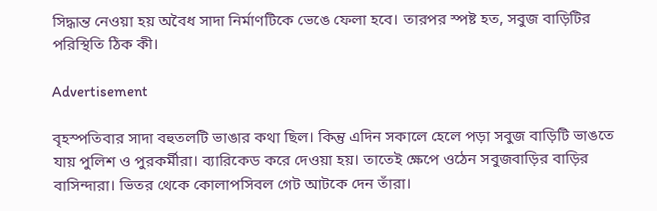সিদ্ধান্ত নেওয়া হয় অবৈধ সাদা নির্মাণটিকে ভেঙে ফেলা হবে। তারপর স্পষ্ট হত, সবুজ বাড়িটির পরিস্থিতি ঠিক কী।

Advertisement

বৃহস্পতিবার সাদা বহুতলটি ভাঙার কথা ছিল। কিন্তু এদিন সকালে হেলে পড়া সবুজ বাড়িটি ভাঙতে যায় পুলিশ ও পুরকর্মীরা। ব্যারিকেড করে দেওয়া হয়। তাতেই ক্ষেপে ওঠেন সবুজবাড়ির বাড়ির বাসিন্দারা। ভিতর থেকে কোলাপসিবল গেট আটকে দেন তাঁরা।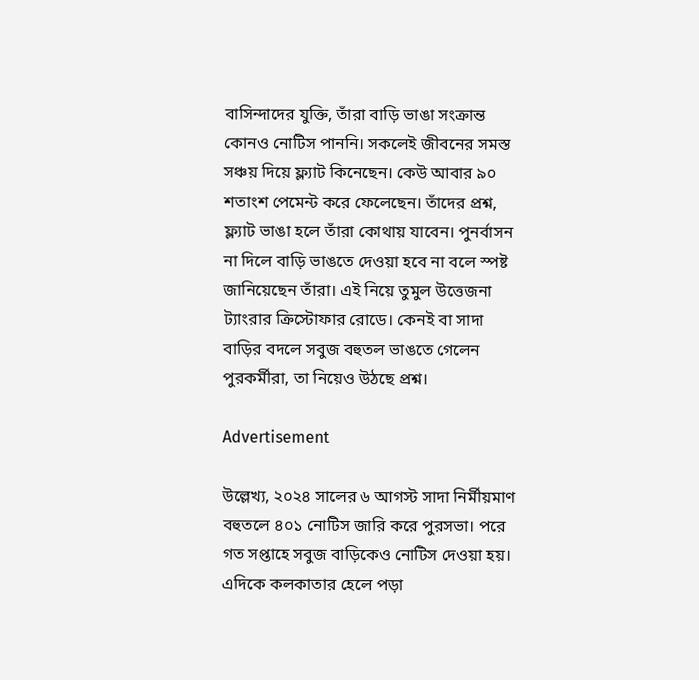বাসিন্দাদের যুক্তি, তাঁরা বাড়ি ভাঙা সংক্রান্ত কোনও নোটিস পাননি। সকলেই জীবনের সমস্ত সঞ্চয় দিয়ে ফ্ল্যাট কিনেছেন। কেউ আবার ৯০ শতাংশ পেমেন্ট করে ফেলেছেন। তাঁদের প্রশ্ন, ফ্ল্যাট ভাঙা হলে তাঁরা কোথায় যাবেন। পুনর্বাসন না দিলে বাড়ি ভাঙতে দেওয়া হবে না বলে স্পষ্ট জানিয়েছেন তাঁরা। এই নিয়ে তুমুল উত্তেজনা ট্যাংরার ক্রিস্টোফার রোডে। কেনই বা সাদা বাড়ির বদলে সবুজ বহুতল ভাঙতে গেলেন পুরকর্মীরা, তা নিয়েও উঠছে প্রশ্ন।

Advertisement

উল্লেখ্য, ২০২৪ সালের ৬ আগস্ট সাদা নির্মীয়মাণ বহুতলে ৪০১ নোটিস জারি করে পুরসভা। পরে গত সপ্তাহে সবুজ বাড়িকেও নোটিস দেওয়া হয়। এদিকে কলকাতার হেলে পড়া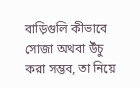বাড়িগুলি কীভাবে সোজা অথবা উঁচু করা সম্ভব, তা নিয়ে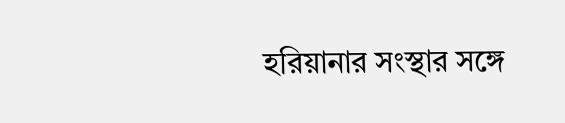হরিয়ানার সংস্থার সঙ্গে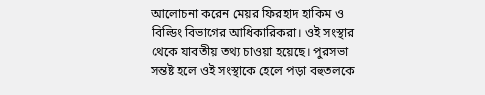আলোচনা করেন মেয়র ফিরহাদ হাকিম ও বিল্ডিং বিভাগের আধিকারিকরা। ওই সংস্থার থেকে যাবতীয় তথ্য চাওয়া হয়েছে। পুরসভা সন্তষ্ট হলে ওই সংস্থাকে হেলে পড়া বহুতলকে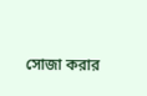সোজা করার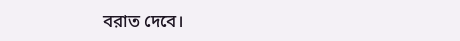বরাত দেবে।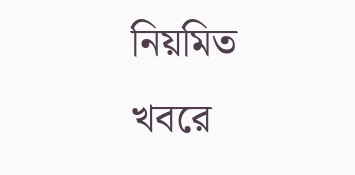নিয়মিত খবরে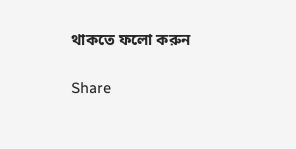থাকতে ফলো করুন

Share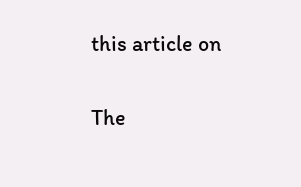this article on

The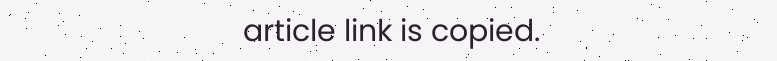article link is copied.